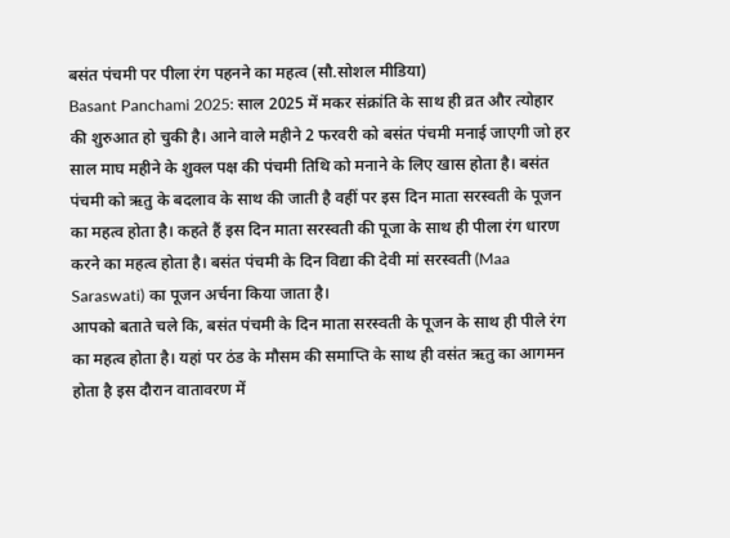बसंत पंचमी पर पीला रंग पहनने का महत्व (सौ.सोशल मीडिया)
Basant Panchami 2025: साल 2025 में मकर संक्रांति के साथ ही व्रत और त्योहार की शुरुआत हो चुकी है। आने वाले महीने 2 फरवरी को बसंत पंचमी मनाई जाएगी जो हर साल माघ महीने के शुक्ल पक्ष की पंचमी तिथि को मनाने के लिए खास होता है। बसंत पंचमी को ऋतु के बदलाव के साथ की जाती है वहीं पर इस दिन माता सरस्वती के पूजन का महत्व होता है। कहते हैं इस दिन माता सरस्वती की पूजा के साथ ही पीला रंग धारण करने का महत्व होता है। बसंत पंचमी के दिन विद्या की देवी मां सरस्वती (Maa Saraswati) का पूजन अर्चना किया जाता है।
आपको बताते चले कि, बसंत पंचमी के दिन माता सरस्वती के पूजन के साथ ही पीले रंग का महत्व होता है। यहां पर ठंड के मौसम की समाप्ति के साथ ही वसंत ऋतु का आगमन होता है इस दौरान वातावरण में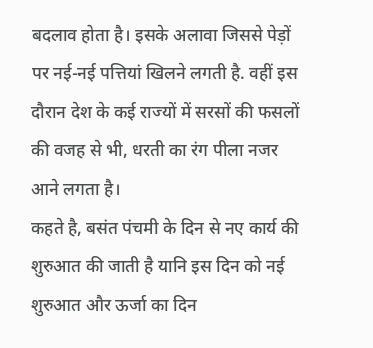बदलाव होता है। इसके अलावा जिससे पेड़ों पर नई-नई पत्तियां खिलने लगती है. वहीं इस दौरान देश के कई राज्यों में सरसों की फसलों की वजह से भी, धरती का रंग पीला नजर आने लगता है।
कहते है, बसंत पंचमी के दिन से नए कार्य की शुरुआत की जाती है यानि इस दिन को नई शुरुआत और ऊर्जा का दिन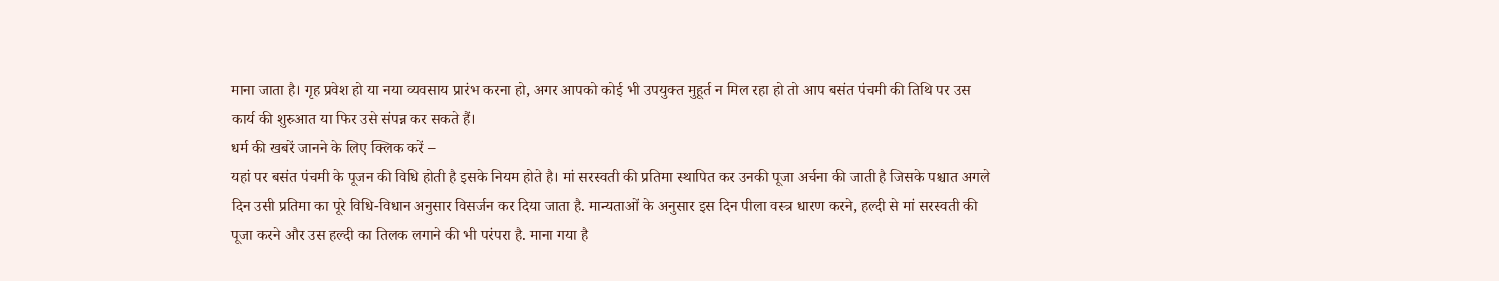माना जाता है। गृह प्रवेश हो या नया व्यवसाय प्रारंभ करना हो, अगर आपको कोई भी उपयुक्त मुहूर्त न मिल रहा हो तो आप बसंत पंचमी की तिथि पर उस कार्य की शुरुआत या फिर उसे संपन्न कर सकते हैं।
धर्म की खबरें जानने के लिए क्लिक करें –
यहां पर बसंत पंचमी के पूजन की विधि होती है इसके नियम होते है। मां सरस्वती की प्रतिमा स्थापित कर उनकी पूजा अर्चना की जाती है जिसके पश्चात अगले दिन उसी प्रतिमा का पूरे विधि-विधान अनुसार विसर्जन कर दिया जाता है. मान्यताओं के अनुसार इस दिन पीला वस्त्र धारण करने, हल्दी से मां सरस्वती की पूजा करने और उस हल्दी का तिलक लगाने की भी परंपरा है. माना गया है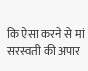कि ऐसा करने से मां सरस्वती की अपार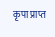कृपा प्राप्त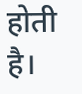होती है।